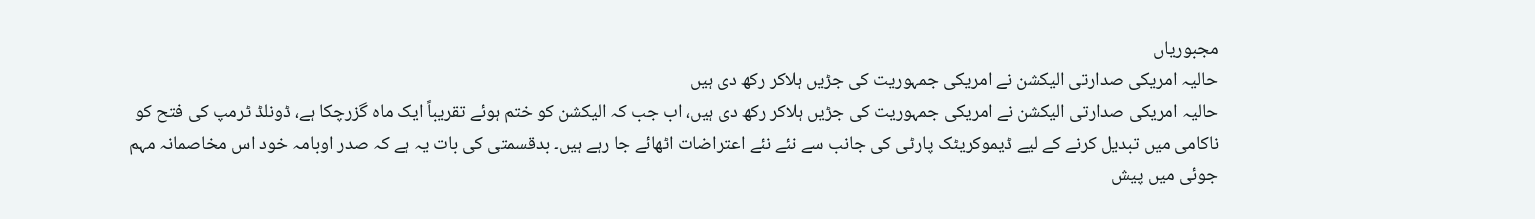مجبوریاں
حالیہ امریکی صدارتی الیکشن نے امریکی جمہوریت کی جڑیں ہلاکر رکھ دی ہیں
حالیہ امریکی صدارتی الیکشن نے امریکی جمہوریت کی جڑیں ہلاکر رکھ دی ہیں، اب جب کہ الیکشن کو ختم ہوئے تقریباً ایک ماہ گزرچکا ہے، ڈونلڈ ٹرمپ کی فتح کو ناکامی میں تبدیل کرنے کے لیے ڈیموکریٹک پارٹی کی جانب سے نئے نئے اعتراضات اٹھائے جا رہے ہیں۔ بدقسمتی کی بات یہ ہے کہ صدر اوبامہ خود اس مخاصمانہ مہم جوئی میں پیش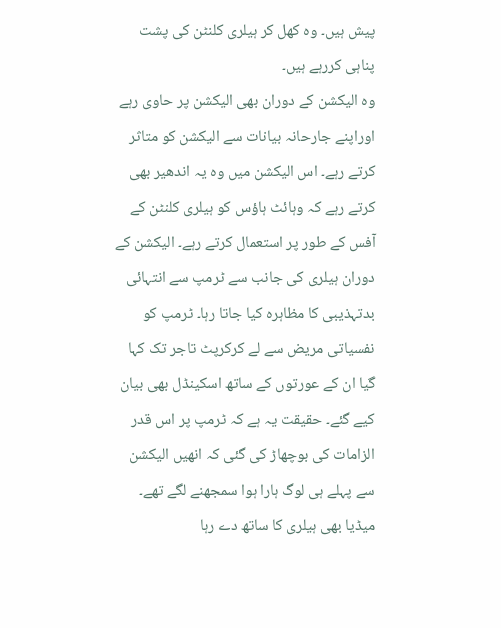پیش ہیں۔ وہ کھل کر ہیلری کلنٹن کی پشت پناہی کررہے ہیں۔
وہ الیکشن کے دوران بھی الیکشن پر حاوی رہے اوراپنے جارحانہ بیانات سے الیکشن کو متاثر کرتے رہے۔ اس الیکشن میں وہ یہ اندھیر بھی کرتے رہے کہ وہائٹ ہاؤس کو ہیلری کلنٹن کے آفس کے طور پر استعمال کرتے رہے۔ الیکشن کے دوران ہیلری کی جانب سے ٹرمپ سے انتہائی بدتہذیبی کا مظاہرہ کیا جاتا رہا۔ ٹرمپ کو نفسیاتی مریض سے لے کرکرپٹ تاجر تک کہا گیا ان کے عورتوں کے ساتھ اسکینڈل بھی بیان کیے گئے۔ حقیقت یہ ہے کہ ٹرمپ پر اس قدر الزامات کی بوچھاڑ کی گئی کہ انھیں الیکشن سے پہلے ہی لوگ ہارا ہوا سمجھنے لگے تھے۔
میڈیا بھی ہیلری کا ساتھ دے رہا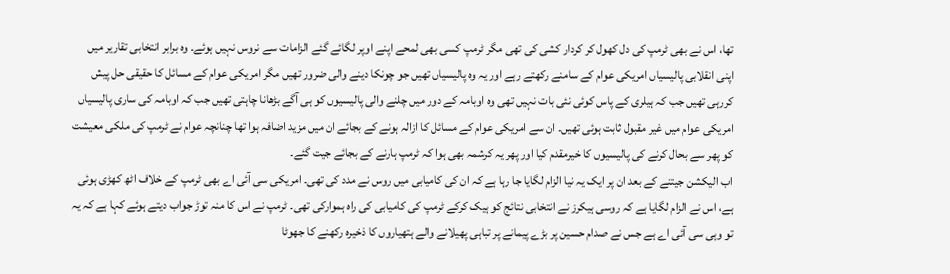تھا، اس نے بھی ٹرمپ کی دل کھول کر کردار کشی کی تھی مگر ٹرمپ کسی بھی لمحے اپنے اوپر لگائے گئے الزامات سے نروس نہیں ہوئے۔ وہ برابر انتخابی تقاریر میں اپنی انقلابی پالیسیاں امریکی عوام کے سامنے رکھتے رہے اور یہ وہ پالیسیاں تھیں جو چونکا دینے والی ضرور تھیں مگر امریکی عوام کے مسائل کا حقیقی حل پیش کررہی تھیں جب کہ ہیلری کے پاس کوئی نئی بات نہیں تھی وہ اوبامہ کے دور میں چلنے والی پالیسیوں کو ہی آگے بڑھانا چاہتی تھیں جب کہ اوبامہ کی ساری پالیسیاں امریکی عوام میں غیر مقبول ثابت ہوئی تھیں۔ ان سے امریکی عوام کے مسائل کا ازالہ ہونے کے بجائے ان میں مزید اضافہ ہوا تھا چنانچہ عوام نے ٹرمپ کی ملکی معیشت کو پھر سے بحال کرنے کی پالیسیوں کا خیرمقدم کیا اور پھر یہ کرشمہ بھی ہوا کہ ٹرمپ ہارنے کے بجائے جیت گئے۔
اب الیکشن جیتنے کے بعد ان پر ایک یہ نیا الزام لگایا جا رہا ہے کہ ان کی کامیابی میں روس نے مدد کی تھی۔ امریکی سی آئی اے بھی ٹرمپ کے خلاف اٹھ کھڑی ہوئی ہے، اس نے الزام لگایا ہے کہ روسی ہیکرز نے انتخابی نتائج کو ہیک کرکے ٹرمپ کی کامیابی کی راہ ہموارکی تھی۔ ٹرمپ نے اس کا منہ توڑ جواب دیتے ہوئے کہا ہے کہ یہ تو وہی سی آئی اے ہے جس نے صدام حسین پر بڑے پیمانے پر تباہی پھیلانے والے ہتھیاروں کا ذخیرہ رکھنے کا جھوٹا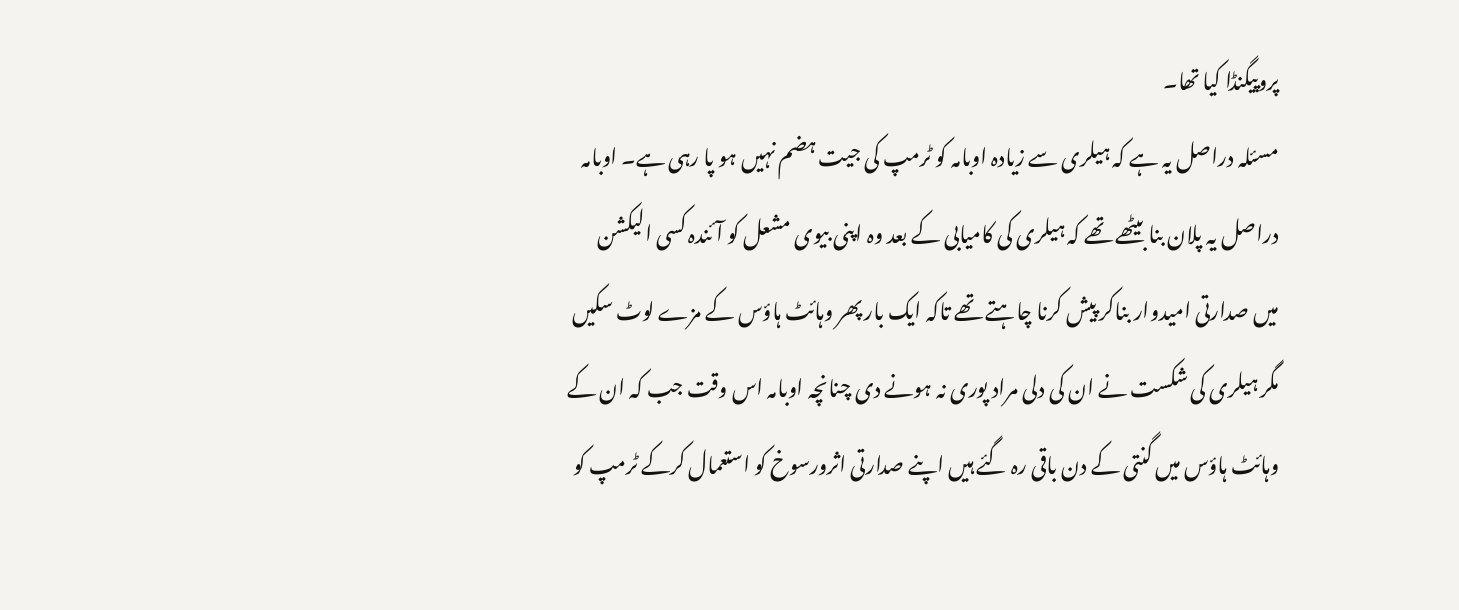پروپیگنڈا کیا تھا۔
مسئلہ دراصل یہ ہے کہ ہیلری سے زیادہ اوبامہ کو ٹرمپ کی جیت ہضم نہیں ہو پا رہی ہے۔ اوبامہ دراصل یہ پلان بنا بیٹھے تھے کہ ہیلری کی کامیابی کے بعد وہ اپنی بیوی مشعل کو آئندہ کسی الیکشن میں صدارتی امیدوار بناکر پیش کرنا چاہتے تھے تاکہ ایک بار پھر وہائٹ ہاؤس کے مزے لوٹ سکیں مگر ہیلری کی شکست نے ان کی دلی مراد پوری نہ ہونے دی چنانچہ اوبامہ اس وقت جب کہ ان کے وہائٹ ہاؤس میں گنتی کے دن باقی رہ گئے ہیں اپنے صدارتی اثرورسوخ کو استعمال کرکے ٹرمپ کو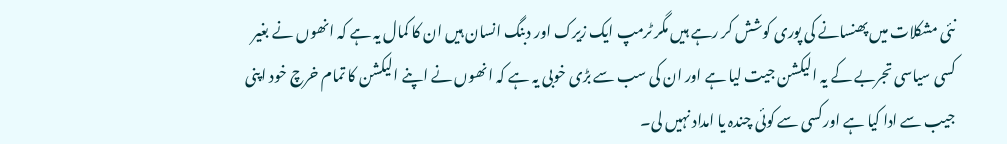نئی مشکلات میں پھنسانے کی پوری کوشش کر رہے ہیں مگر ٹرمپ ایک زیرک اور دبنگ انسان ہیں ان کا کمال یہ ہے کہ انھوں نے بغیر کسی سیاسی تجربے کے یہ الیکشن جیت لیا ہے اور ان کی سب سے بڑی خوبی یہ ہے کہ انھوں نے اپنے الیکشن کا تمام خرچ خود اپنی جیب سے ادا کیا ہے اورکسی سے کوئی چندہ یا امداد نہیں لی۔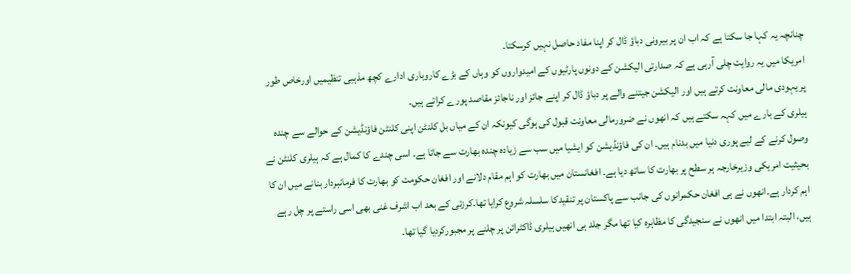چنانچہ یہ کہا جا سکتا ہے کہ اب ان پر بیرونی دباؤ ڈال کر اپنا مفاد حاصل نہیں کرسکتا۔
امریکا میں یہ روایت چلی آرہی ہے کہ صدارتی الیکشن کے دونوں پارٹیوں کے امیدواروں کو وہاں کے بڑے کاروباری ادارے کچھ مذہبی تنظیمیں اورخاص طور پر یہودی مالی معاونت کرتے ہیں اور الیکشن جیتنے والے پر دباؤ ڈال کر اپنے جائز اور ناجائز مقاصد پورے کراتے ہیں۔
ہیلری کے بارے میں کہہ سکتے ہیں کہ انھوں نے ضرورمالی معاونت قبول کی ہوگی کیونکہ ان کے میاں بل کلنٹن اپنی کلنٹن فاؤنڈیشن کے حوالے سے چندہ وصول کرنے کے لیے پوری دنیا میں بدنام ہیں۔ ان کی فاؤنڈیشن کو ایشیا میں سب سے زیادہ چندہ بھارت سے جاتا ہے۔ اسی چندے کا کمال ہے کہ ہیلری کلنٹن نے بحیثیت امریکی وزیرخارجہ ہر سطح پر بھارت کا ساتھ دیا ہے۔ افغانستان میں بھارت کو اہم مقام دلانے اور افغان حکومت کو بھارت کا فرمانبردار بنانے میں ان کا اہم کردار ہے۔انھوں نے ہی افغان حکمرانوں کی جانب سے پاکستان پر تنقیدکا سلسلہ شروع کرایا تھا۔کرزئی کے بعد اب اشرف غنی بھی اسی راستے پر چل رہے ہیں، البتہ ابتدا میں انھوں نے سنجیدگی کا مظاہرہ کیا تھا مگر جلد ہی انھیں ہیلری ڈاکٹرائن پر چلنے پر مجبورکردیا گیا تھا۔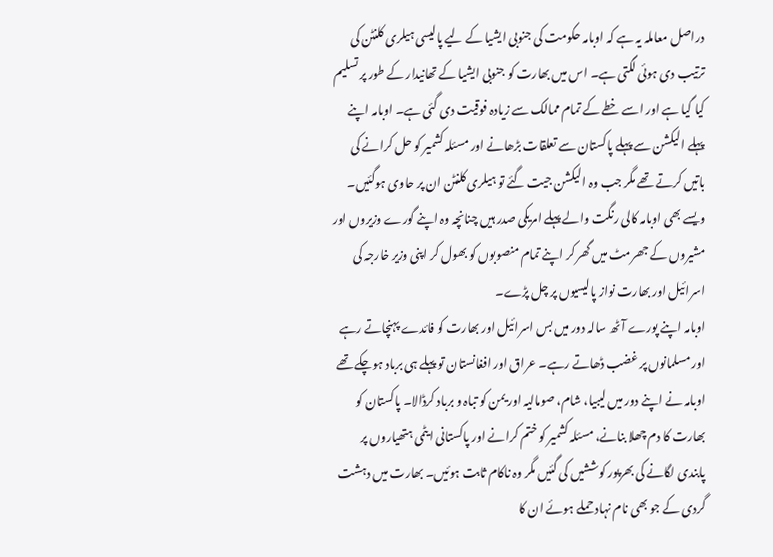دراصل معاملہ یہ ہے کہ اوبامہ حکومت کی جنوبی ایشیا کے لیے پالیسی ہیلری کلنٹن کی ترتیب دی ہوئی لگتی ہے۔ اس میں بھارت کو جنوبی ایشیا کے تھانیدار کے طور پر تسلیم کیا گیا ہے اور اسے خطے کے تمام ممالک سے زیادہ فوقیت دی گئی ہے۔ اوبامہ اپنے پہلے الیکشن سے پہلے پاکستان سے تعلقات بڑھانے اور مسئلہ کشمیر کو حل کرانے کی باتیں کرتے تھے مگر جب وہ الیکشن جیت گئے تو ہیلری کلنٹن ان پر حاوی ہوگئیں۔ ویسے بھی اوبامہ کالی رنگت والے پہلے امریکی صدر ہیں چنانچہ وہ اپنے گورے وزیروں اور مشیروں کے جھرمٹ میں گھر کر اپنے تمام منصوبوں کو بھول کر اپنی وزیر خارجہ کی اسرائیل اور بھارت نواز پالیسیوں پر چل پڑے۔
اوبامہ اپنے پورے آٹھ سالہ دور میں بس اسرائیل اور بھارت کو فائدے پہنچاتے رہے اور مسلمانوں پر غضب ڈھاتے رہے۔ عراق اور افغانستان تو پہلے ہی برباد ہوچکے تھے اوبامہ نے اپنے دور میں لیبیا، شام، صومالیہ اور یمن کو تباہ و برباد کرڈالا۔ پاکستان کو بھارت کا دم چھلا بنانے، مسئلہ کشمیر کو ختم کرانے اور پاکستانی ایٹمی ہتھیاروں پر پابندی لگانے کی بھرپور کوششیں کی گئیں مگر وہ ناکام ثابت ہوئیں۔ بھارت میں دہشت گردی کے جو بھی نام نہاد حملے ہوئے ان کا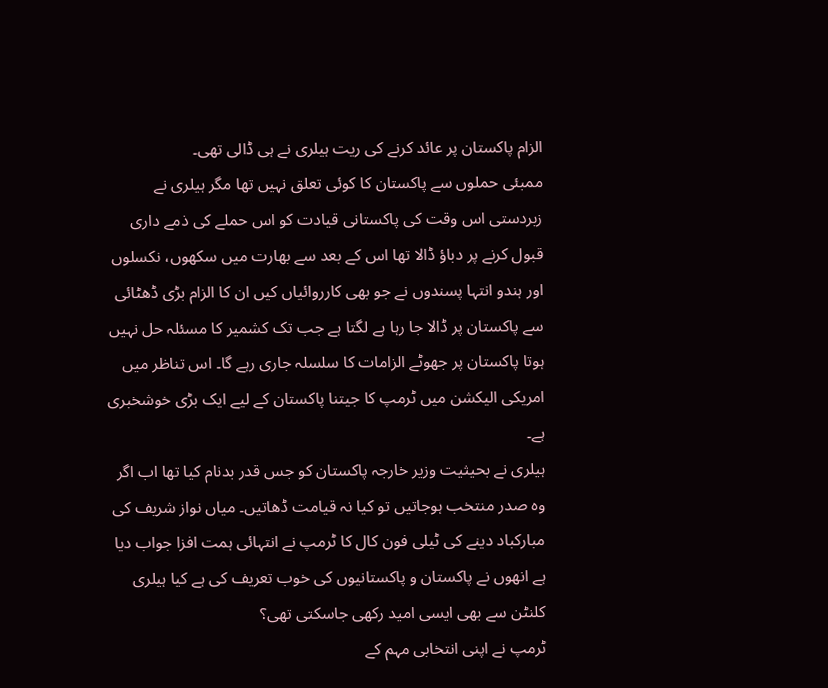الزام پاکستان پر عائد کرنے کی ریت ہیلری نے ہی ڈالی تھی۔
ممبئی حملوں سے پاکستان کا کوئی تعلق نہیں تھا مگر ہیلری نے زبردستی اس وقت کی پاکستانی قیادت کو اس حملے کی ذمے داری قبول کرنے پر دباؤ ڈالا تھا اس کے بعد سے بھارت میں سکھوں، نکسلوں اور ہندو انتہا پسندوں نے جو بھی کارروائیاں کیں ان کا الزام بڑی ڈھٹائی سے پاکستان پر ڈالا جا رہا ہے لگتا ہے جب تک کشمیر کا مسئلہ حل نہیں ہوتا پاکستان پر جھوٹے الزامات کا سلسلہ جاری رہے گا۔ اس تناظر میں امریکی الیکشن میں ٹرمپ کا جیتنا پاکستان کے لیے ایک بڑی خوشخبری ہے۔
ہیلری نے بحیثیت وزیر خارجہ پاکستان کو جس قدر بدنام کیا تھا اب اگر وہ صدر منتخب ہوجاتیں تو کیا نہ قیامت ڈھاتیں۔ میاں نواز شریف کی مبارکباد دینے کی ٹیلی فون کال کا ٹرمپ نے انتہائی ہمت افزا جواب دیا ہے انھوں نے پاکستان و پاکستانیوں کی خوب تعریف کی ہے کیا ہیلری کلنٹن سے بھی ایسی امید رکھی جاسکتی تھی؟
ٹرمپ نے اپنی انتخابی مہم کے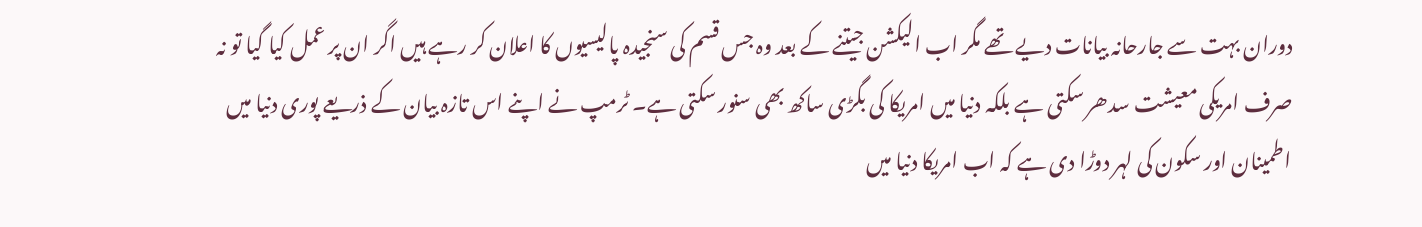دوران بہت سے جارحانہ بیانات دیے تھے مگر اب الیکشن جیتنے کے بعد وہ جس قسم کی سنجیدہ پالیسیوں کا اعلان کر رہے ہیں اگر ان پر عمل کیا گیا تو نہ صرف امریکی معیشت سدھر سکتی ہے بلکہ دنیا میں امریکا کی بگڑی ساکھ بھی سنور سکتی ہے۔ ٹرمپ نے اپنے اس تازہ بیان کے ذریعے پوری دنیا میں اطمینان اور سکون کی لہر دوڑا دی ہے کہ اب امریکا دنیا میں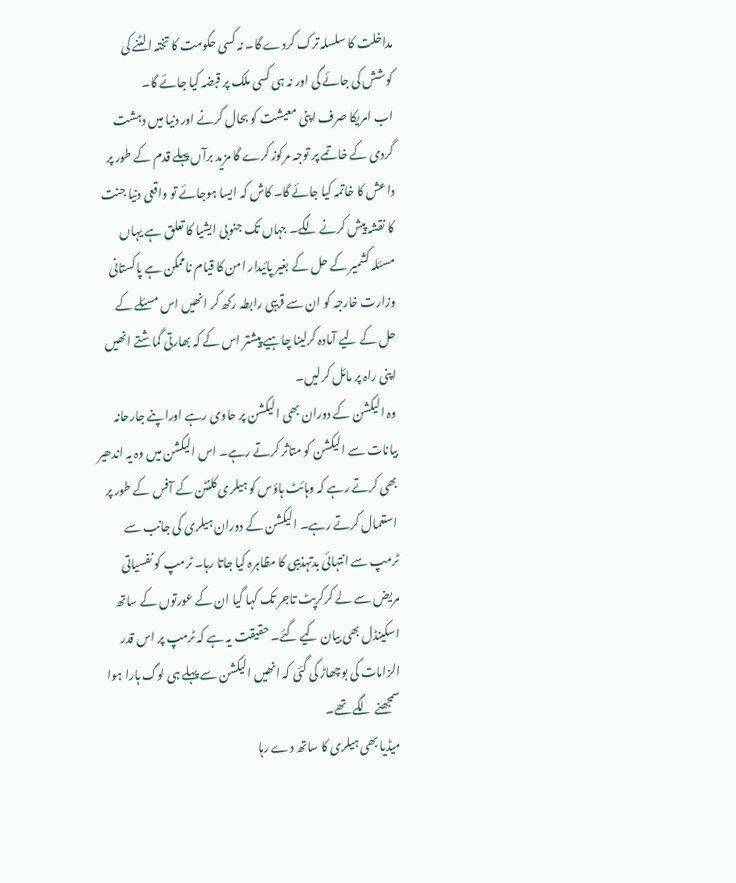مداخلت کا سلسلہ ترک کردے گا۔ نہ کسی حکومت کا تختہ الٹنے کی کوشش کی جائے گی اور نہ ہی کسی ملک پر قبضہ کیا جائے گا۔
اب امریکا صرف اپنی معیشت کو بحال کرنے اور دنیا میں دہشت گردی کے خاتمے پر توجہ مرکوز کرے گا مزید برآں پہلے قدم کے طور پر داعش کا خاتمہ کیا جائے گا۔ کاش کہ ایسا ہوجائے تو واقعی دنیا جنت کا نقشہ پیش کرنے لگے۔ جہاں تک جنوبی ایشیا کا تعلق ہے یہاں مسئلہ کشمیر کے حل کے بغیر پائیدار امن کا قیام ناممکن ہے پاکستانی وزارت خارجہ کو ان سے قریبی رابطہ رکھ کر انھیں اس مسئلے کے حل کے لیے آمادہ کرلینا چاہیے پیشتر اس کے کہ بھارتی گماشتے انھیں اپنی راہ پر مائل کرلیں۔
وہ الیکشن کے دوران بھی الیکشن پر حاوی رہے اوراپنے جارحانہ بیانات سے الیکشن کو متاثر کرتے رہے۔ اس الیکشن میں وہ یہ اندھیر بھی کرتے رہے کہ وہائٹ ہاؤس کو ہیلری کلنٹن کے آفس کے طور پر استعمال کرتے رہے۔ الیکشن کے دوران ہیلری کی جانب سے ٹرمپ سے انتہائی بدتہذیبی کا مظاہرہ کیا جاتا رہا۔ ٹرمپ کو نفسیاتی مریض سے لے کرکرپٹ تاجر تک کہا گیا ان کے عورتوں کے ساتھ اسکینڈل بھی بیان کیے گئے۔ حقیقت یہ ہے کہ ٹرمپ پر اس قدر الزامات کی بوچھاڑ کی گئی کہ انھیں الیکشن سے پہلے ہی لوگ ہارا ہوا سمجھنے لگے تھے۔
میڈیا بھی ہیلری کا ساتھ دے رہا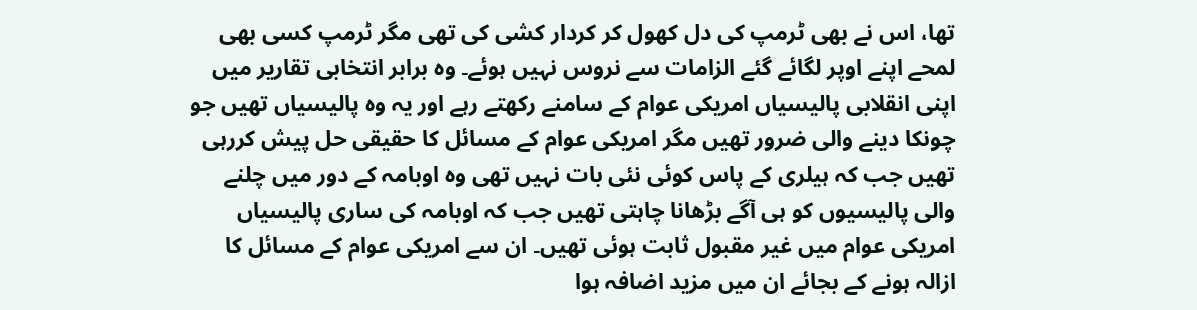تھا، اس نے بھی ٹرمپ کی دل کھول کر کردار کشی کی تھی مگر ٹرمپ کسی بھی لمحے اپنے اوپر لگائے گئے الزامات سے نروس نہیں ہوئے۔ وہ برابر انتخابی تقاریر میں اپنی انقلابی پالیسیاں امریکی عوام کے سامنے رکھتے رہے اور یہ وہ پالیسیاں تھیں جو چونکا دینے والی ضرور تھیں مگر امریکی عوام کے مسائل کا حقیقی حل پیش کررہی تھیں جب کہ ہیلری کے پاس کوئی نئی بات نہیں تھی وہ اوبامہ کے دور میں چلنے والی پالیسیوں کو ہی آگے بڑھانا چاہتی تھیں جب کہ اوبامہ کی ساری پالیسیاں امریکی عوام میں غیر مقبول ثابت ہوئی تھیں۔ ان سے امریکی عوام کے مسائل کا ازالہ ہونے کے بجائے ان میں مزید اضافہ ہوا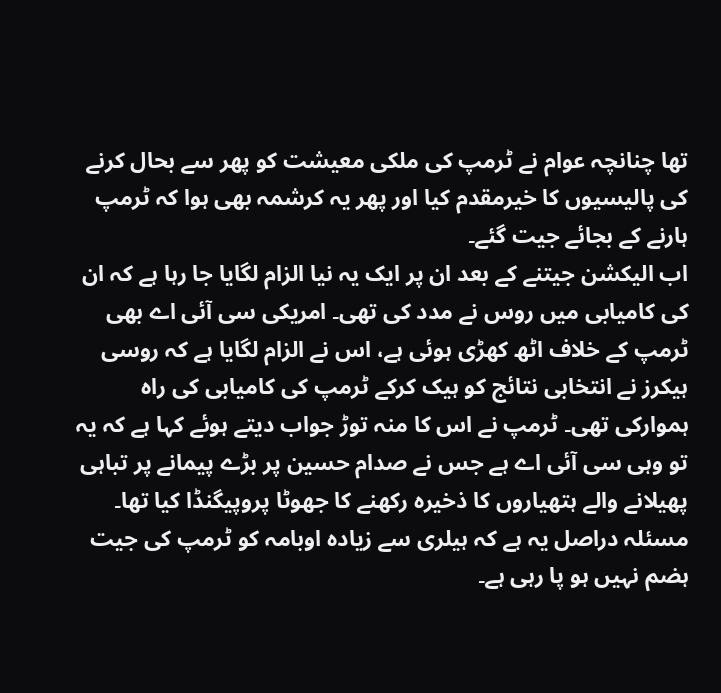تھا چنانچہ عوام نے ٹرمپ کی ملکی معیشت کو پھر سے بحال کرنے کی پالیسیوں کا خیرمقدم کیا اور پھر یہ کرشمہ بھی ہوا کہ ٹرمپ ہارنے کے بجائے جیت گئے۔
اب الیکشن جیتنے کے بعد ان پر ایک یہ نیا الزام لگایا جا رہا ہے کہ ان کی کامیابی میں روس نے مدد کی تھی۔ امریکی سی آئی اے بھی ٹرمپ کے خلاف اٹھ کھڑی ہوئی ہے، اس نے الزام لگایا ہے کہ روسی ہیکرز نے انتخابی نتائج کو ہیک کرکے ٹرمپ کی کامیابی کی راہ ہموارکی تھی۔ ٹرمپ نے اس کا منہ توڑ جواب دیتے ہوئے کہا ہے کہ یہ تو وہی سی آئی اے ہے جس نے صدام حسین پر بڑے پیمانے پر تباہی پھیلانے والے ہتھیاروں کا ذخیرہ رکھنے کا جھوٹا پروپیگنڈا کیا تھا۔
مسئلہ دراصل یہ ہے کہ ہیلری سے زیادہ اوبامہ کو ٹرمپ کی جیت ہضم نہیں ہو پا رہی ہے۔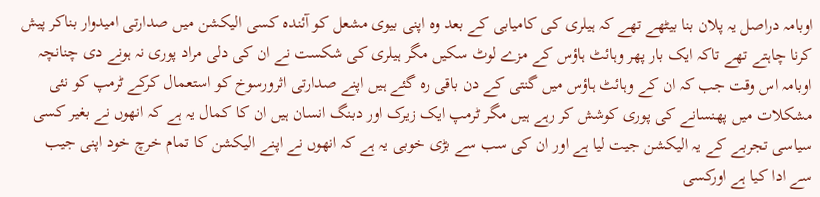اوبامہ دراصل یہ پلان بنا بیٹھے تھے کہ ہیلری کی کامیابی کے بعد وہ اپنی بیوی مشعل کو آئندہ کسی الیکشن میں صدارتی امیدوار بناکر پیش کرنا چاہتے تھے تاکہ ایک بار پھر وہائٹ ہاؤس کے مزے لوٹ سکیں مگر ہیلری کی شکست نے ان کی دلی مراد پوری نہ ہونے دی چنانچہ اوبامہ اس وقت جب کہ ان کے وہائٹ ہاؤس میں گنتی کے دن باقی رہ گئے ہیں اپنے صدارتی اثرورسوخ کو استعمال کرکے ٹرمپ کو نئی مشکلات میں پھنسانے کی پوری کوشش کر رہے ہیں مگر ٹرمپ ایک زیرک اور دبنگ انسان ہیں ان کا کمال یہ ہے کہ انھوں نے بغیر کسی سیاسی تجربے کے یہ الیکشن جیت لیا ہے اور ان کی سب سے بڑی خوبی یہ ہے کہ انھوں نے اپنے الیکشن کا تمام خرچ خود اپنی جیب سے ادا کیا ہے اورکسی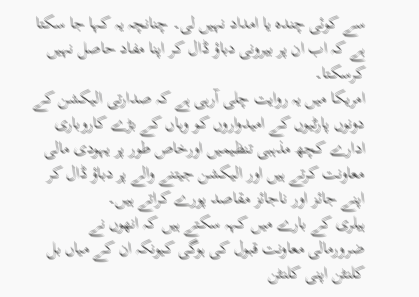سے کوئی چندہ یا امداد نہیں لی۔ چنانچہ یہ کہا جا سکتا ہے کہ اب ان پر بیرونی دباؤ ڈال کر اپنا مفاد حاصل نہیں کرسکتا۔
امریکا میں یہ روایت چلی آرہی ہے کہ صدارتی الیکشن کے دونوں پارٹیوں کے امیدواروں کو وہاں کے بڑے کاروباری ادارے کچھ مذہبی تنظیمیں اورخاص طور پر یہودی مالی معاونت کرتے ہیں اور الیکشن جیتنے والے پر دباؤ ڈال کر اپنے جائز اور ناجائز مقاصد پورے کراتے ہیں۔
ہیلری کے بارے میں کہہ سکتے ہیں کہ انھوں نے ضرورمالی معاونت قبول کی ہوگی کیونکہ ان کے میاں بل کلنٹن اپنی کلنٹن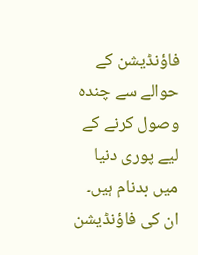فاؤنڈیشن کے حوالے سے چندہ وصول کرنے کے لیے پوری دنیا میں بدنام ہیں۔ ان کی فاؤنڈیشن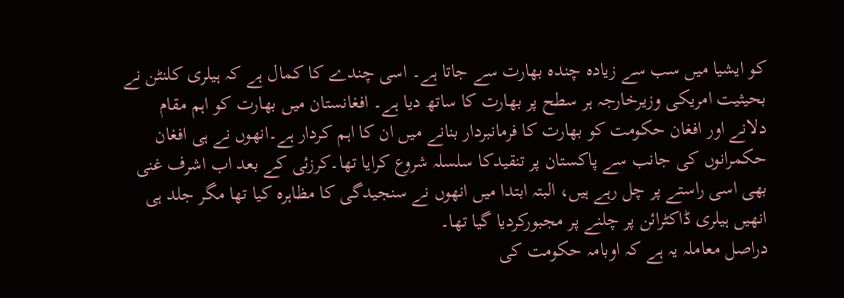کو ایشیا میں سب سے زیادہ چندہ بھارت سے جاتا ہے۔ اسی چندے کا کمال ہے کہ ہیلری کلنٹن نے بحیثیت امریکی وزیرخارجہ ہر سطح پر بھارت کا ساتھ دیا ہے۔ افغانستان میں بھارت کو اہم مقام دلانے اور افغان حکومت کو بھارت کا فرمانبردار بنانے میں ان کا اہم کردار ہے۔انھوں نے ہی افغان حکمرانوں کی جانب سے پاکستان پر تنقیدکا سلسلہ شروع کرایا تھا۔کرزئی کے بعد اب اشرف غنی بھی اسی راستے پر چل رہے ہیں، البتہ ابتدا میں انھوں نے سنجیدگی کا مظاہرہ کیا تھا مگر جلد ہی انھیں ہیلری ڈاکٹرائن پر چلنے پر مجبورکردیا گیا تھا۔
دراصل معاملہ یہ ہے کہ اوبامہ حکومت کی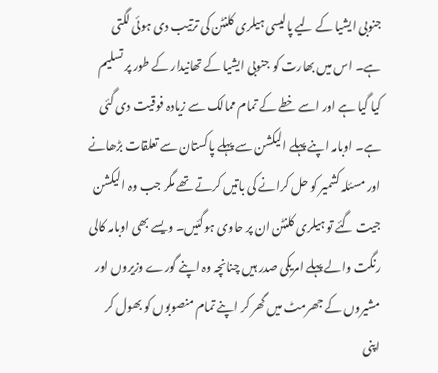جنوبی ایشیا کے لیے پالیسی ہیلری کلنٹن کی ترتیب دی ہوئی لگتی ہے۔ اس میں بھارت کو جنوبی ایشیا کے تھانیدار کے طور پر تسلیم کیا گیا ہے اور اسے خطے کے تمام ممالک سے زیادہ فوقیت دی گئی ہے۔ اوبامہ اپنے پہلے الیکشن سے پہلے پاکستان سے تعلقات بڑھانے اور مسئلہ کشمیر کو حل کرانے کی باتیں کرتے تھے مگر جب وہ الیکشن جیت گئے تو ہیلری کلنٹن ان پر حاوی ہوگئیں۔ ویسے بھی اوبامہ کالی رنگت والے پہلے امریکی صدر ہیں چنانچہ وہ اپنے گورے وزیروں اور مشیروں کے جھرمٹ میں گھر کر اپنے تمام منصوبوں کو بھول کر اپنی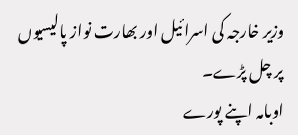وزیر خارجہ کی اسرائیل اور بھارت نواز پالیسیوں پر چل پڑے۔
اوبامہ اپنے پورے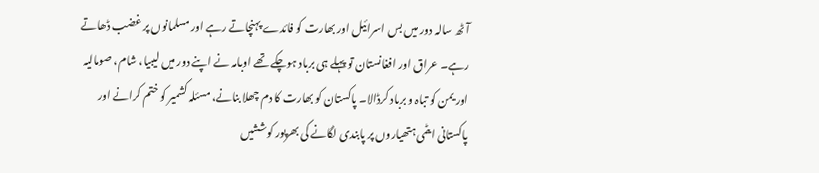آٹھ سالہ دور میں بس اسرائیل اور بھارت کو فائدے پہنچاتے رہے اور مسلمانوں پر غضب ڈھاتے رہے۔ عراق اور افغانستان تو پہلے ہی برباد ہوچکے تھے اوبامہ نے اپنے دور میں لیبیا، شام، صومالیہ اور یمن کو تباہ و برباد کرڈالا۔ پاکستان کو بھارت کا دم چھلا بنانے، مسئلہ کشمیر کو ختم کرانے اور پاکستانی ایٹمی ہتھیاروں پر پابندی لگانے کی بھرپور کوششیں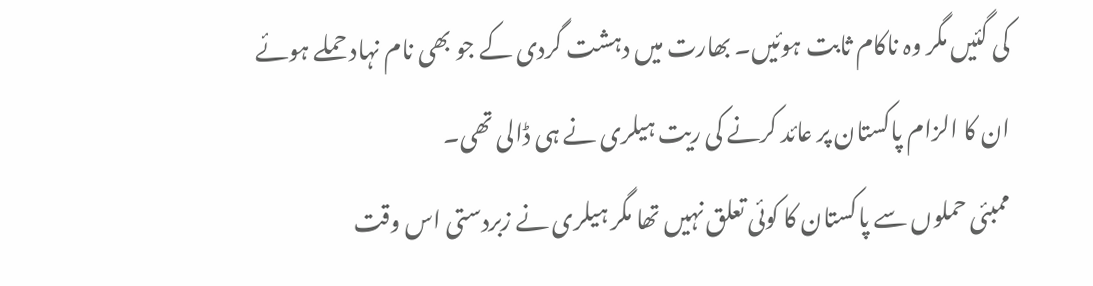کی گئیں مگر وہ ناکام ثابت ہوئیں۔ بھارت میں دہشت گردی کے جو بھی نام نہاد حملے ہوئے ان کا الزام پاکستان پر عائد کرنے کی ریت ہیلری نے ہی ڈالی تھی۔
ممبئی حملوں سے پاکستان کا کوئی تعلق نہیں تھا مگر ہیلری نے زبردستی اس وقت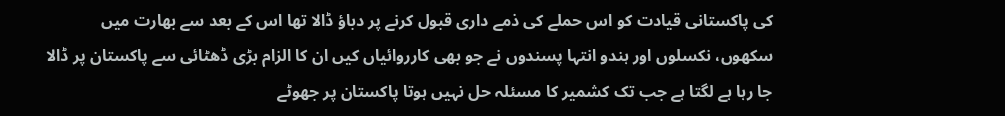کی پاکستانی قیادت کو اس حملے کی ذمے داری قبول کرنے پر دباؤ ڈالا تھا اس کے بعد سے بھارت میں سکھوں، نکسلوں اور ہندو انتہا پسندوں نے جو بھی کارروائیاں کیں ان کا الزام بڑی ڈھٹائی سے پاکستان پر ڈالا جا رہا ہے لگتا ہے جب تک کشمیر کا مسئلہ حل نہیں ہوتا پاکستان پر جھوٹے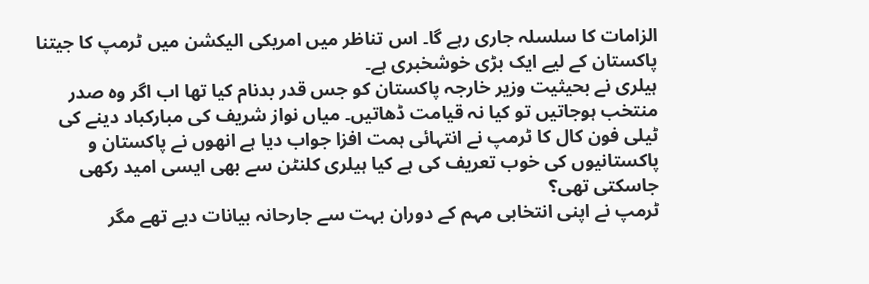الزامات کا سلسلہ جاری رہے گا۔ اس تناظر میں امریکی الیکشن میں ٹرمپ کا جیتنا پاکستان کے لیے ایک بڑی خوشخبری ہے۔
ہیلری نے بحیثیت وزیر خارجہ پاکستان کو جس قدر بدنام کیا تھا اب اگر وہ صدر منتخب ہوجاتیں تو کیا نہ قیامت ڈھاتیں۔ میاں نواز شریف کی مبارکباد دینے کی ٹیلی فون کال کا ٹرمپ نے انتہائی ہمت افزا جواب دیا ہے انھوں نے پاکستان و پاکستانیوں کی خوب تعریف کی ہے کیا ہیلری کلنٹن سے بھی ایسی امید رکھی جاسکتی تھی؟
ٹرمپ نے اپنی انتخابی مہم کے دوران بہت سے جارحانہ بیانات دیے تھے مگر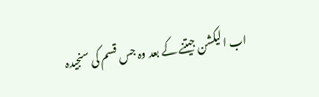اب الیکشن جیتنے کے بعد وہ جس قسم کی سنجیدہ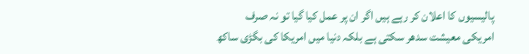پالیسیوں کا اعلان کر رہے ہیں اگر ان پر عمل کیا گیا تو نہ صرف امریکی معیشت سدھر سکتی ہے بلکہ دنیا میں امریکا کی بگڑی ساکھ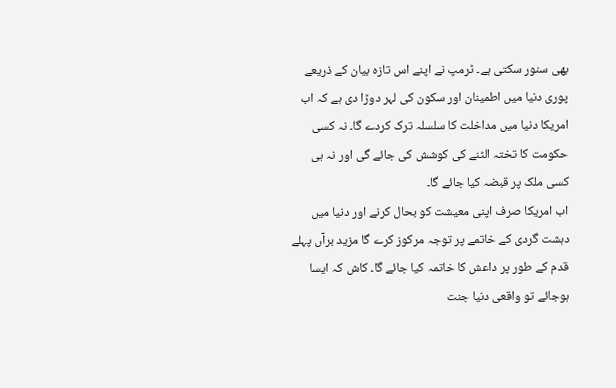بھی سنور سکتی ہے۔ ٹرمپ نے اپنے اس تازہ بیان کے ذریعے پوری دنیا میں اطمینان اور سکون کی لہر دوڑا دی ہے کہ اب امریکا دنیا میں مداخلت کا سلسلہ ترک کردے گا۔ نہ کسی حکومت کا تختہ الٹنے کی کوشش کی جائے گی اور نہ ہی کسی ملک پر قبضہ کیا جائے گا۔
اب امریکا صرف اپنی معیشت کو بحال کرنے اور دنیا میں دہشت گردی کے خاتمے پر توجہ مرکوز کرے گا مزید برآں پہلے قدم کے طور پر داعش کا خاتمہ کیا جائے گا۔ کاش کہ ایسا ہوجائے تو واقعی دنیا جنت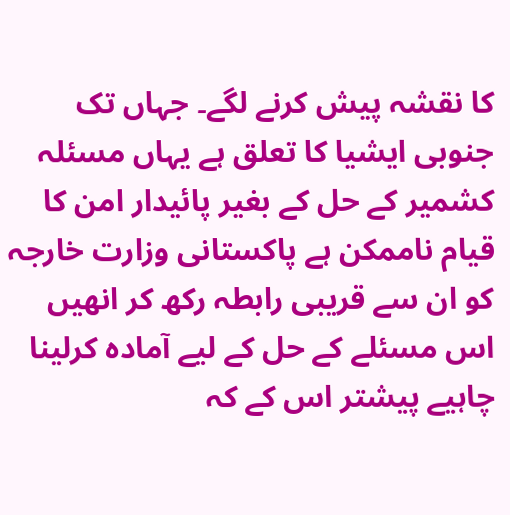کا نقشہ پیش کرنے لگے۔ جہاں تک جنوبی ایشیا کا تعلق ہے یہاں مسئلہ کشمیر کے حل کے بغیر پائیدار امن کا قیام ناممکن ہے پاکستانی وزارت خارجہ کو ان سے قریبی رابطہ رکھ کر انھیں اس مسئلے کے حل کے لیے آمادہ کرلینا چاہیے پیشتر اس کے کہ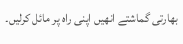بھارتی گماشتے انھیں اپنی راہ پر مائل کرلیں۔